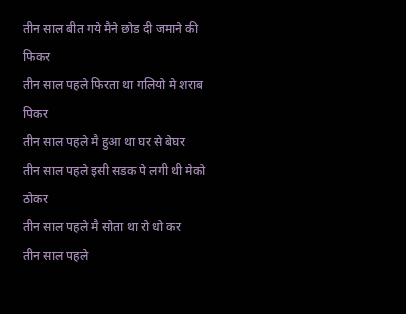तीन साल बीत गये मैने छोड दी जमाने की फिकर
तीन साल पहले फिरता था गलियो मे शराब पिकर
तीन साल पहले मै हुआ था घर से बेघर
तीन साल पहले इसी सडक पे लगी थी मेको ठोकर
तीन साल पहले मै सोता था रो धो कर
तीन साल पहले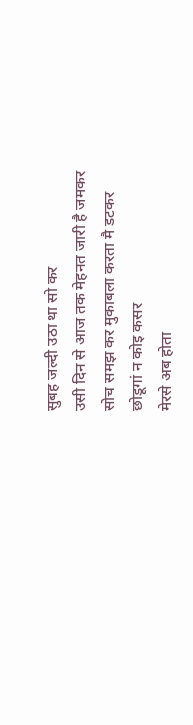सुबह जल्दी उठा था सो कर
उसी दिन से आज तक मेहनत जारी है जमकर
सोच समझ कर मुकाबला करता मै डटकर
छोडूगां न कोइ कसर
मेरसे अब होता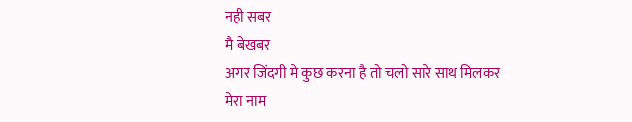नही सबर
मै बेखबर
अगर जिंदगी मे कुछ करना है तो चलो सारे साथ मिलकर
मेरा नाम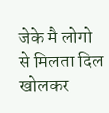जेके मै लोगो से मिलता दिल खोलकर